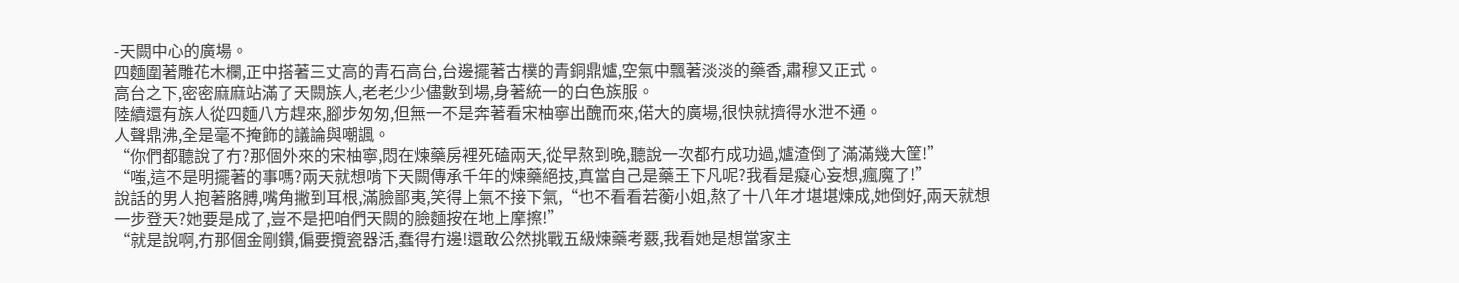-天闕中心的廣場。
四麵圍著雕花木欄,正中搭著三丈高的青石高台,台邊擺著古樸的青銅鼎爐,空氣中飄著淡淡的藥香,肅穆又正式。
高台之下,密密麻麻站滿了天闕族人,老老少少儘數到場,身著統一的白色族服。
陸續還有族人從四麵八方趕來,腳步匆匆,但無一不是奔著看宋柚寧出醜而來,偌大的廣場,很快就擠得水泄不通。
人聲鼎沸,全是毫不掩飾的議論與嘲諷。
“你們都聽說了冇?那個外來的宋柚寧,悶在煉藥房裡死磕兩天,從早熬到晚,聽說一次都冇成功過,爐渣倒了滿滿幾大筐!”
“嗤,這不是明擺著的事嗎?兩天就想啃下天闕傳承千年的煉藥絕技,真當自己是藥王下凡呢?我看是癡心妄想,瘋魔了!”
說話的男人抱著胳膊,嘴角撇到耳根,滿臉鄙夷,笑得上氣不接下氣,“也不看看若蘅小姐,熬了十八年才堪堪煉成,她倒好,兩天就想一步登天?她要是成了,豈不是把咱們天闕的臉麵按在地上摩擦!”
“就是說啊,冇那個金剛鑽,偏要攬瓷器活,蠢得冇邊!還敢公然挑戰五級煉藥考覈,我看她是想當家主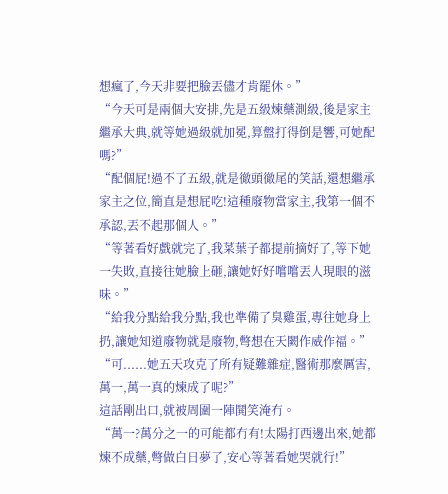想瘋了,今天非要把臉丟儘才肯罷休。”
“今天可是兩個大安排,先是五級煉藥測級,後是家主繼承大典,就等她過級就加冕,算盤打得倒是響,可她配嗎?”
“配個屁!過不了五級,就是徹頭徹尾的笑話,還想繼承家主之位,簡直是想屁吃!這種廢物當家主,我第一個不承認,丟不起那個人。”
“等著看好戲就完了,我菜葉子都提前摘好了,等下她一失敗,直接往她臉上砸,讓她好好嚐嚐丟人現眼的滋味。”
“給我分點給我分點,我也準備了臭雞蛋,專往她身上扔,讓她知道廢物就是廢物,彆想在天闕作威作福。”
“可......她五天攻克了所有疑難雜症,醫術那麼厲害,萬一,萬一真的煉成了呢?”
這話剛出口,就被周圍一陣鬨笑淹冇。
“萬一?萬分之一的可能都冇有!太陽打西邊出來,她都煉不成藥,彆做白日夢了,安心等著看她哭就行!”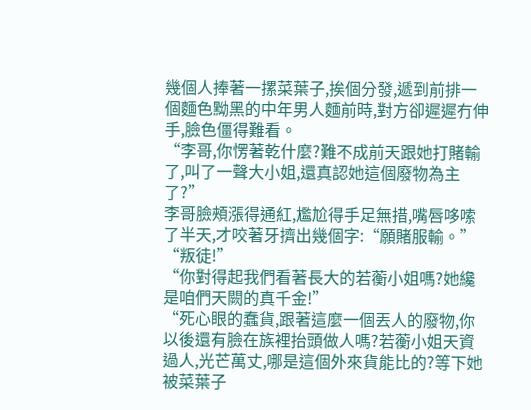幾個人捧著一摞菜葉子,挨個分發,遞到前排一個麵色黝黑的中年男人麵前時,對方卻遲遲冇伸手,臉色僵得難看。
“李哥,你愣著乾什麼?難不成前天跟她打賭輸了,叫了一聲大小姐,還真認她這個廢物為主了?”
李哥臉頰漲得通紅,尷尬得手足無措,嘴唇哆嗦了半天,才咬著牙擠出幾個字:“願賭服輸。”
“叛徒!”
“你對得起我們看著長大的若蘅小姐嗎?她纔是咱們天闕的真千金!”
“死心眼的蠢貨,跟著這麼一個丟人的廢物,你以後還有臉在族裡抬頭做人嗎?若蘅小姐天資過人,光芒萬丈,哪是這個外來貨能比的?等下她被菜葉子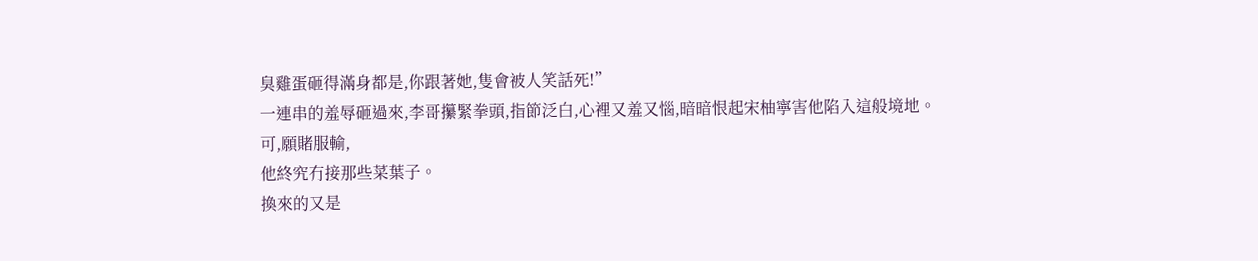臭雞蛋砸得滿身都是,你跟著她,隻會被人笑話死!”
一連串的羞辱砸過來,李哥攥緊拳頭,指節泛白,心裡又羞又惱,暗暗恨起宋柚寧害他陷入這般境地。
可,願賭服輸,
他終究冇接那些菜葉子。
換來的又是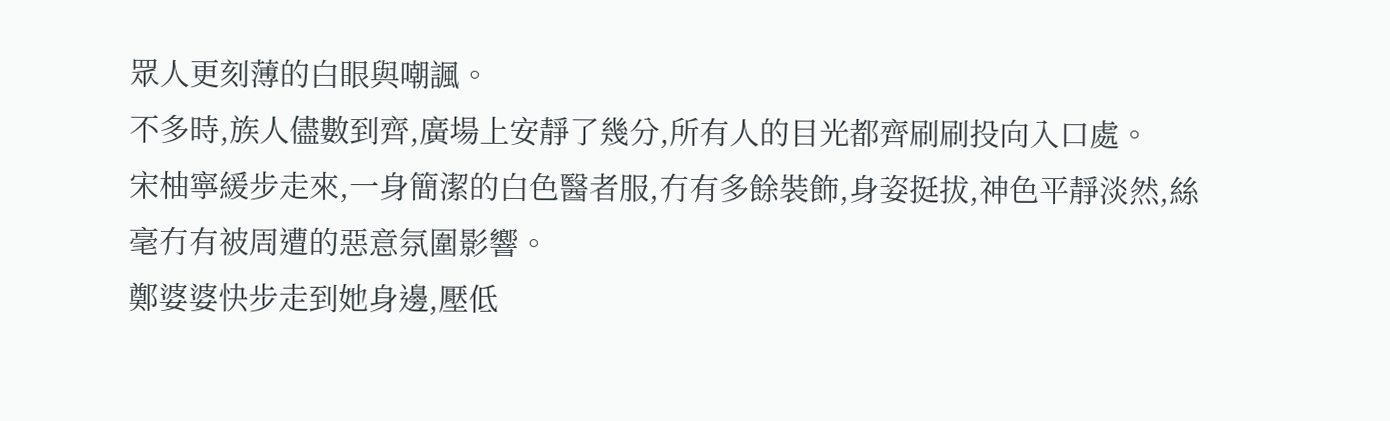眾人更刻薄的白眼與嘲諷。
不多時,族人儘數到齊,廣場上安靜了幾分,所有人的目光都齊刷刷投向入口處。
宋柚寧緩步走來,一身簡潔的白色醫者服,冇有多餘裝飾,身姿挺拔,神色平靜淡然,絲毫冇有被周遭的惡意氛圍影響。
鄭婆婆快步走到她身邊,壓低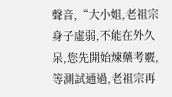聲音,“大小姐,老祖宗身子虛弱,不能在外久呆,您先開始煉藥考覈,等測試通過,老祖宗再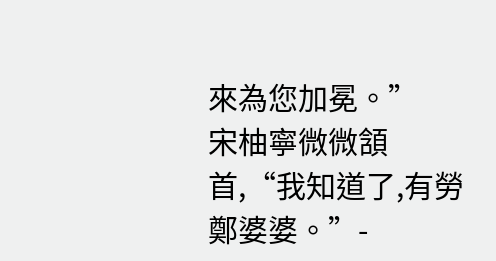來為您加冕。”
宋柚寧微微頷首,“我知道了,有勞鄭婆婆。”-